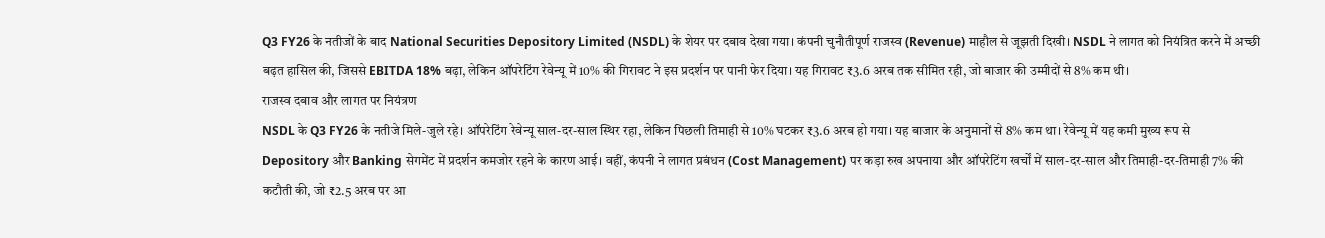Q3 FY26 के नतीजों के बाद National Securities Depository Limited (NSDL) के शेयर पर दबाव देखा गया। कंपनी चुनौतीपूर्ण राजस्व (Revenue) माहौल से जूझती दिखी। NSDL ने लागत को नियंत्रित करने में अच्छी बढ़त हासिल की, जिससे EBITDA 18% बढ़ा, लेकिन ऑपरेटिंग रेवेन्यू में 10% की गिरावट ने इस प्रदर्शन पर पानी फेर दिया। यह गिरावट ₹3.6 अरब तक सीमित रही, जो बाजार की उम्मीदों से 8% कम थी।
राजस्व दबाव और लागत पर नियंत्रण
NSDL के Q3 FY26 के नतीजे मिले-जुले रहे। ऑपरेटिंग रेवेन्यू साल-दर-साल स्थिर रहा, लेकिन पिछली तिमाही से 10% घटकर ₹3.6 अरब हो गया। यह बाजार के अनुमानों से 8% कम था। रेवेन्यू में यह कमी मुख्य रूप से Depository और Banking सेगमेंट में प्रदर्शन कमजोर रहने के कारण आई। वहीं, कंपनी ने लागत प्रबंधन (Cost Management) पर कड़ा रुख अपनाया और ऑपरेटिंग खर्चों में साल-दर-साल और तिमाही-दर-तिमाही 7% की कटौती की, जो ₹2.5 अरब पर आ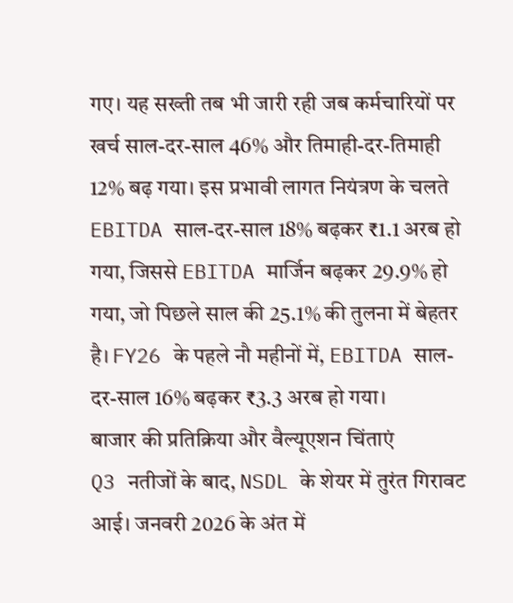गए। यह सख्ती तब भी जारी रही जब कर्मचारियों पर खर्च साल-दर-साल 46% और तिमाही-दर-तिमाही 12% बढ़ गया। इस प्रभावी लागत नियंत्रण के चलते EBITDA साल-दर-साल 18% बढ़कर ₹1.1 अरब हो गया, जिससे EBITDA मार्जिन बढ़कर 29.9% हो गया, जो पिछले साल की 25.1% की तुलना में बेहतर है। FY26 के पहले नौ महीनों में, EBITDA साल-दर-साल 16% बढ़कर ₹3.3 अरब हो गया।
बाजार की प्रतिक्रिया और वैल्यूएशन चिंताएं
Q3 नतीजों के बाद, NSDL के शेयर में तुरंत गिरावट आई। जनवरी 2026 के अंत में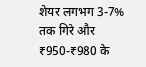शेयर लगभग 3-7% तक गिरे और ₹950-₹980 के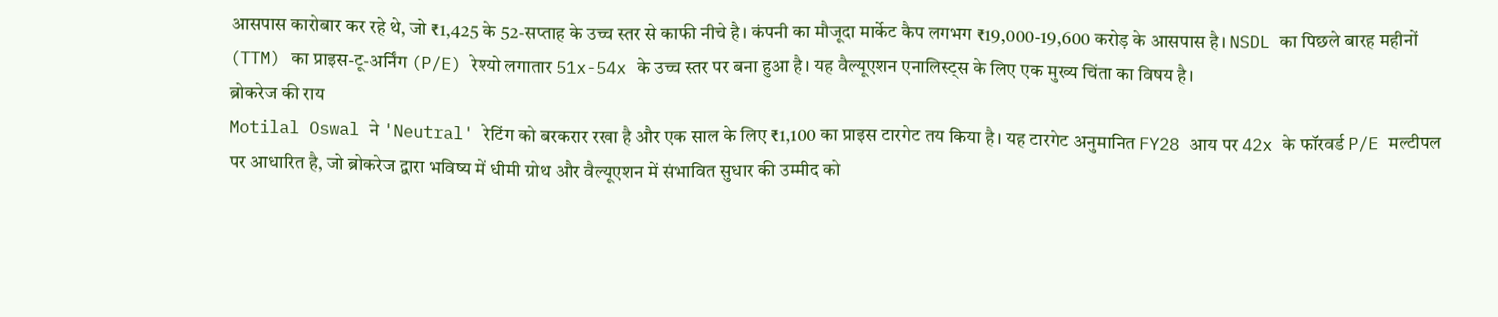आसपास कारोबार कर रहे थे, जो ₹1,425 के 52-सप्ताह के उच्च स्तर से काफी नीचे है। कंपनी का मौजूदा मार्केट कैप लगभग ₹19,000-19,600 करोड़ के आसपास है। NSDL का पिछले बारह महीनों (TTM) का प्राइस-टू-अर्निंग (P/E) रेश्यो लगातार 51x-54x के उच्च स्तर पर बना हुआ है। यह वैल्यूएशन एनालिस्ट्स के लिए एक मुख्य चिंता का विषय है।
ब्रोकरेज की राय
Motilal Oswal ने 'Neutral' रेटिंग को बरकरार रखा है और एक साल के लिए ₹1,100 का प्राइस टारगेट तय किया है। यह टारगेट अनुमानित FY28 आय पर 42x के फॉरवर्ड P/E मल्टीपल पर आधारित है, जो ब्रोकरेज द्वारा भविष्य में धीमी ग्रोथ और वैल्यूएशन में संभावित सुधार की उम्मीद को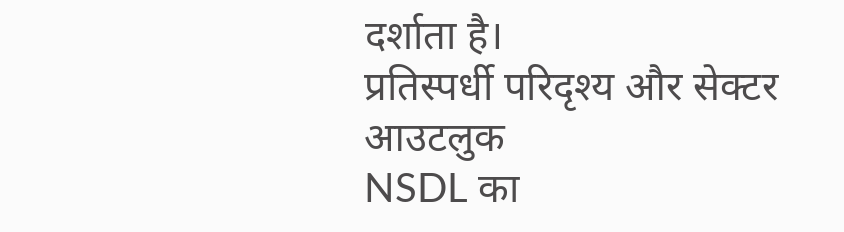दर्शाता है।
प्रतिस्पर्धी परिदृश्य और सेक्टर आउटलुक
NSDL का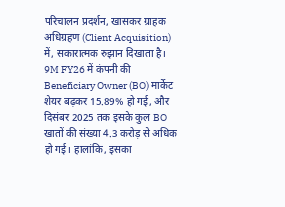परिचालन प्रदर्शन, खासकर ग्राहक अधिग्रहण (Client Acquisition) में, सकारात्मक रुझान दिखाता है। 9M FY26 में कंपनी की Beneficiary Owner (BO) मार्केट शेयर बढ़कर 15.89% हो गई, और दिसंबर 2025 तक इसके कुल BO खातों की संख्या 4.3 करोड़ से अधिक हो गई। हालांकि, इसका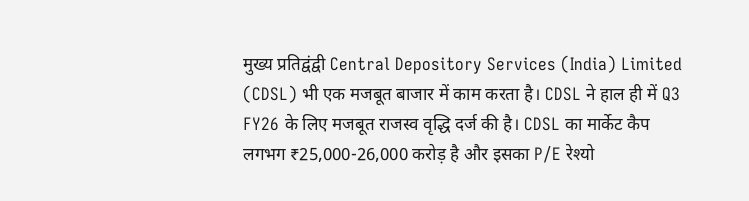मुख्य प्रतिद्वंद्वी Central Depository Services (India) Limited (CDSL) भी एक मजबूत बाजार में काम करता है। CDSL ने हाल ही में Q3 FY26 के लिए मजबूत राजस्व वृद्धि दर्ज की है। CDSL का मार्केट कैप लगभग ₹25,000-26,000 करोड़ है और इसका P/E रेश्यो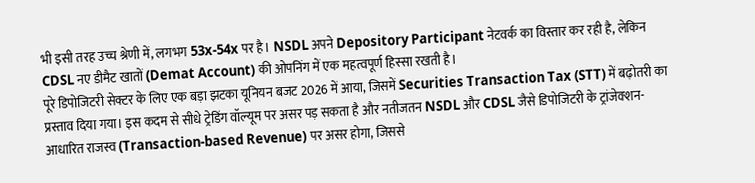भी इसी तरह उच्च श्रेणी में, लगभग 53x-54x पर है। NSDL अपने Depository Participant नेटवर्क का विस्तार कर रही है, लेकिन CDSL नए डीमैट खातों (Demat Account) की ओपनिंग में एक महत्वपूर्ण हिस्सा रखती है।
पूरे डिपोजिटरी सेक्टर के लिए एक बड़ा झटका यूनियन बजट 2026 में आया, जिसमें Securities Transaction Tax (STT) में बढ़ोतरी का प्रस्ताव दिया गया। इस कदम से सीधे ट्रेडिंग वॉल्यूम पर असर पड़ सकता है और नतीजतन NSDL और CDSL जैसे डिपोजिटरी के ट्रांजेक्शन-आधारित राजस्व (Transaction-based Revenue) पर असर होगा, जिससे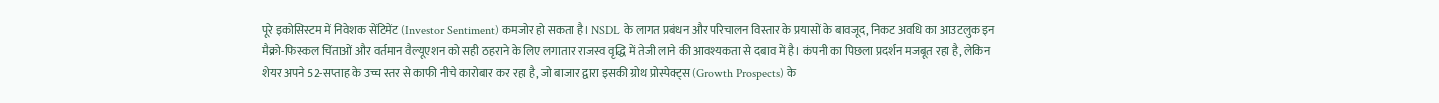पूरे इकोसिस्टम में निवेशक सेंटिमेंट (Investor Sentiment) कमजोर हो सकता है। NSDL के लागत प्रबंधन और परिचालन विस्तार के प्रयासों के बावजूद, निकट अवधि का आउटलुक इन मैक्रो-फिस्कल चिंताओं और वर्तमान वैल्यूएशन को सही ठहराने के लिए लगातार राजस्व वृद्धि में तेजी लाने की आवश्यकता से दबाव में है। कंपनी का पिछला प्रदर्शन मजबूत रहा है, लेकिन शेयर अपने 52-सप्ताह के उच्च स्तर से काफी नीचे कारोबार कर रहा है, जो बाजार द्वारा इसकी ग्रोथ प्रोस्पेक्ट्स (Growth Prospects) के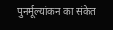पुनर्मूल्यांकन का संकेत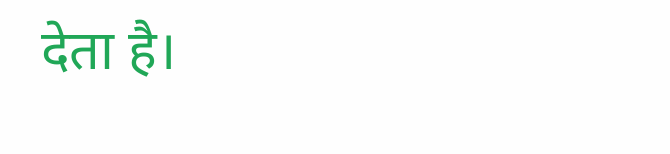देता है।